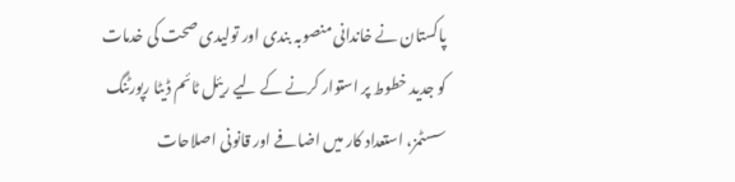پاکستان نے خاندانی منصوبہ بندی اور تولیدی صحت کی خدمات کو جدید خطوط پر استوار کرنے کے لیے ریئل ٹائم ڈیٹا رپورٹنگ سسٹمز، استعداد کار میں اضافے اور قانونی اصلاحات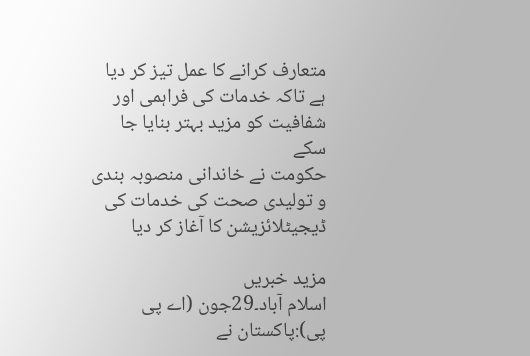متعارف کرانے کا عمل تیز کر دیا ہے تاکہ خدمات کی فراہمی اور شفافیت کو مزید بہتر بنایا جا سکے
حکومت نے خاندانی منصوبہ بندی و تولیدی صحت کی خدمات کی ڈیجیٹلائزیشن کا آغاز کر دیا

مزید خبریں
اسلام آباد۔29جون (اے پی پی):پاکستان نے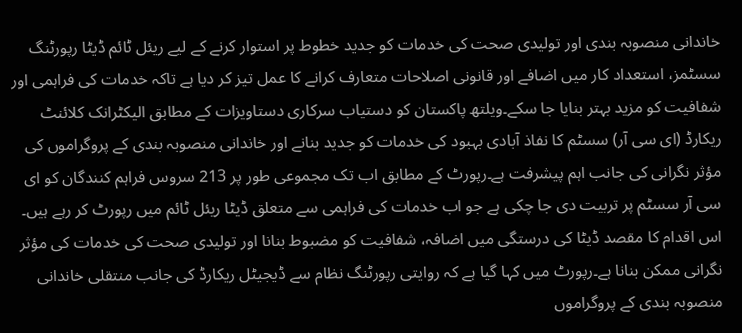خاندانی منصوبہ بندی اور تولیدی صحت کی خدمات کو جدید خطوط پر استوار کرنے کے لیے ریئل ٹائم ڈیٹا رپورٹنگ سسٹمز، استعداد کار میں اضافے اور قانونی اصلاحات متعارف کرانے کا عمل تیز کر دیا ہے تاکہ خدمات کی فراہمی اور شفافیت کو مزید بہتر بنایا جا سکے۔ویلتھ پاکستان کو دستیاب سرکاری دستاویزات کے مطابق الیکٹرانک کلائنٹ ریکارڈ (ای سی آر) سسٹم کا نفاذ آبادی بہبود کی خدمات کو جدید بنانے اور خاندانی منصوبہ بندی کے پروگراموں کی مؤثر نگرانی کی جانب اہم پیشرفت ہے۔رپورٹ کے مطابق اب تک مجموعی طور پر 213 سروس فراہم کنندگان کو ای سی آر سسٹم پر تربیت دی جا چکی ہے جو اب خدمات کی فراہمی سے متعلق ڈیٹا ریئل ٹائم میں رپورٹ کر رہے ہیں۔
اس اقدام کا مقصد ڈیٹا کی درستگی میں اضافہ، شفافیت کو مضبوط بنانا اور تولیدی صحت کی خدمات کی مؤثر نگرانی ممکن بنانا ہے۔رپورٹ میں کہا گیا ہے کہ روایتی رپورٹنگ نظام سے ڈیجیٹل ریکارڈ کی جانب منتقلی خاندانی منصوبہ بندی کے پروگراموں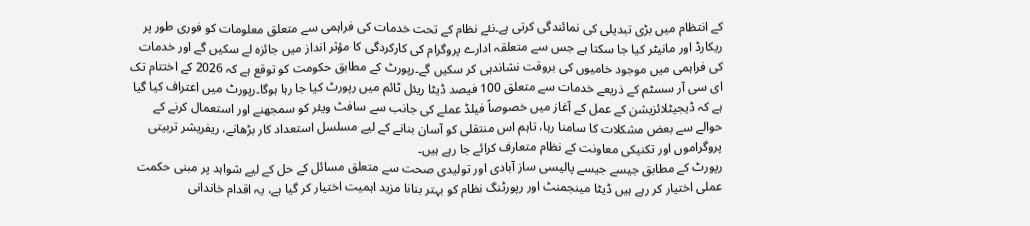کے انتظام میں بڑی تبدیلی کی نمائندگی کرتی ہے۔نئے نظام کے تحت خدمات کی فراہمی سے متعلق معلومات کو فوری طور پر ریکارڈ اور مانیٹر کیا جا سکتا ہے جس سے متعلقہ ادارے پروگرام کی کارکردگی کا مؤثر انداز میں جائزہ لے سکیں گے اور خدمات کی فراہمی میں موجود خامیوں کی بروقت نشاندہی کر سکیں گے۔رپورٹ کے مطابق حکومت کو توقع ہے کہ 2026 کے اختتام تک ای سی آر سسٹم کے ذریعے خدمات سے متعلق 100 فیصد ڈیٹا ریئل ٹائم میں رپورٹ کیا جا رہا ہوگا۔رپورٹ میں اعتراف کیا گیا ہے کہ ڈیجیٹلائزیشن کے عمل کے آغاز میں خصوصاً فیلڈ عملے کی جانب سے سافٹ ویئر کو سمجھنے اور استعمال کرنے کے حوالے سے بعض مشکلات کا سامنا رہا، تاہم اس منتقلی کو آسان بنانے کے لیے مسلسل استعداد کار بڑھانے، ریفریشر تربیتی پروگراموں اور تکنیکی معاونت کے نظام متعارف کرائے جا رہے ہیں۔
رپورٹ کے مطابق جیسے جیسے پالیسی ساز آبادی اور تولیدی صحت سے متعلق مسائل کے حل کے لیے شواہد پر مبنی حکمت عملی اختیار کر رہے ہیں ڈیٹا مینجمنٹ اور رپورٹنگ نظام کو بہتر بنانا مزید اہمیت اختیار کر گیا ہے، یہ اقدام خاندانی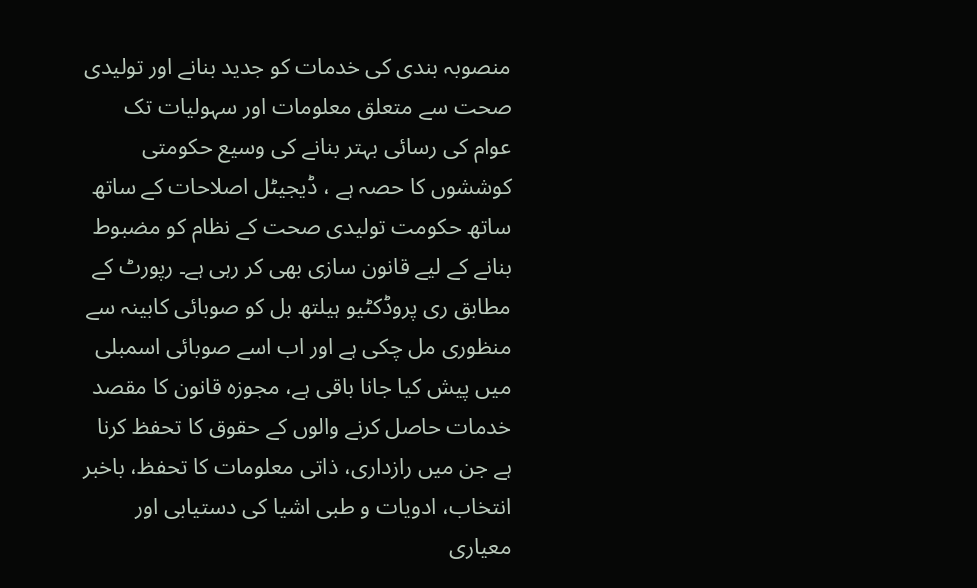منصوبہ بندی کی خدمات کو جدید بنانے اور تولیدی صحت سے متعلق معلومات اور سہولیات تک عوام کی رسائی بہتر بنانے کی وسیع حکومتی کوششوں کا حصہ ہے ، ڈیجیٹل اصلاحات کے ساتھ ساتھ حکومت تولیدی صحت کے نظام کو مضبوط بنانے کے لیے قانون سازی بھی کر رہی ہے۔ رپورٹ کے مطابق ری پروڈکٹیو ہیلتھ بل کو صوبائی کابینہ سے منظوری مل چکی ہے اور اب اسے صوبائی اسمبلی میں پیش کیا جانا باقی ہے، مجوزہ قانون کا مقصد خدمات حاصل کرنے والوں کے حقوق کا تحفظ کرنا ہے جن میں رازداری، ذاتی معلومات کا تحفظ، باخبر انتخاب، ادویات و طبی اشیا کی دستیابی اور معیاری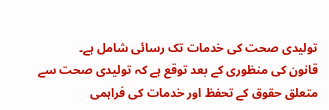تولیدی صحت کی خدمات تک رسائی شامل ہے۔
قانون کی منظوری کے بعد توقع ہے کہ تولیدی صحت سے متعلق حقوق کے تحفظ اور خدمات کی فراہمی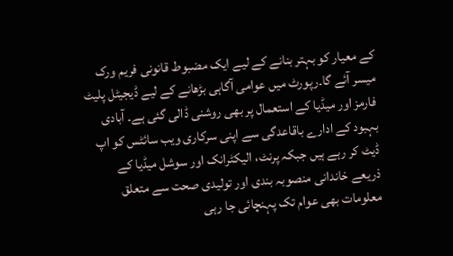کے معیار کو بہتر بنانے کے لیے ایک مضبوط قانونی فریم ورک میسر آئے گا۔رپورٹ میں عوامی آگاہی بڑھانے کے لیے ڈیجیٹل پلیٹ فارمز اور میڈیا کے استعمال پر بھی روشنی ڈالی گئی ہے۔ آبادی بہبود کے ادارے باقاعدگی سے اپنی سرکاری ویب سائٹس کو اپ ڈیٹ کر رہے ہیں جبکہ پرنٹ، الیکٹرانک اور سوشل میڈیا کے ذریعے خاندانی منصوبہ بندی اور تولیدی صحت سے متعلق معلومات بھی عوام تک پہنچائی جا رہی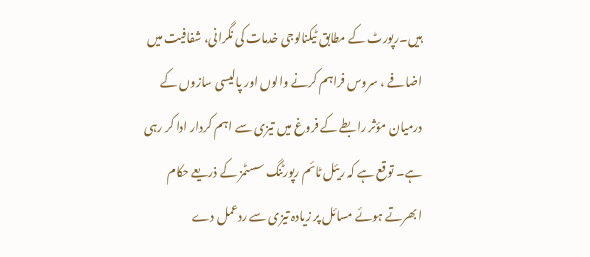ہیں۔رپورٹ کے مطابق ٹیکنالوجی خدمات کی نگرانی، شفافیت میں اضافے ، سروس فراہم کرنے والوں اور پالیسی سازوں کے درمیان مؤثر رابطے کے فروغ میں تیزی سے اہم کردار ادا کر رہی ہے۔ توقع ہے کہ ریئل ٹائم رپورٹنگ سسٹمز کے ذریعے حکام ابھرتے ہوئے مسائل پر زیادہ تیزی سے ردعمل دے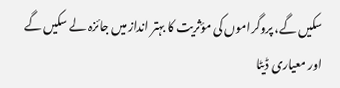سکیں گے، پروگراموں کی مؤثریت کا بہتر انداز میں جائزہ لے سکیں گے اور معیاری ڈیٹا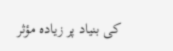کی بنیاد پر زیادہ مؤثر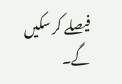فیصلے کر سکیں گے۔